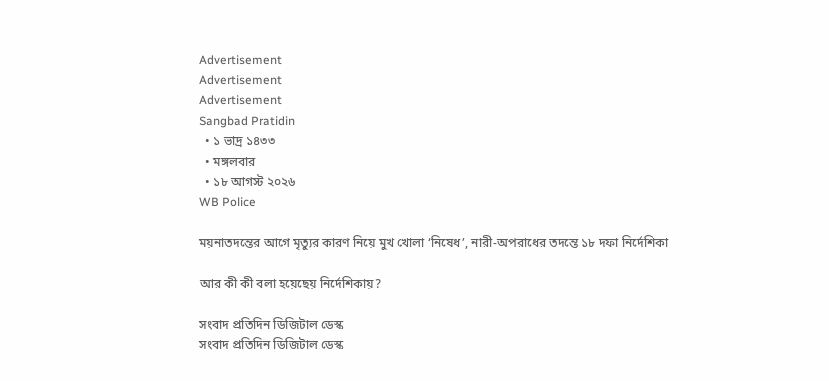Advertisement
Advertisement
Advertisement
Sangbad Pratidin
  • ১ ভাদ্র ১৪৩৩
  • মঙ্গলবার
  • ১৮ আগস্ট ২০২৬
WB Police

ময়নাতদন্তের আগে মৃত্যুর কারণ নিয়ে মুখ খোলা ‘নিষেধ’, নারী-অপরাধের তদন্তে ১৮ দফা নির্দেশিকা

আর কী কী বলা হয়েছেয় নির্দেশিকায়?

সংবাদ প্রতিদিন ডিজিটাল ডেস্ক
সংবাদ প্রতিদিন ডিজিটাল ডেস্ক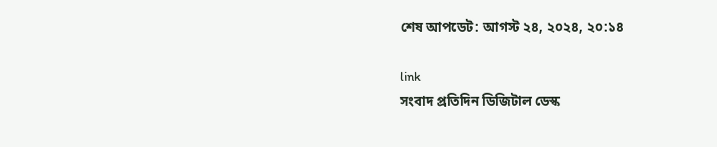শেষ আপডেট: আগস্ট ২৪, ২০২৪, ২০:১৪

link
সংবাদ প্রতিদিন ডিজিটাল ডেস্ক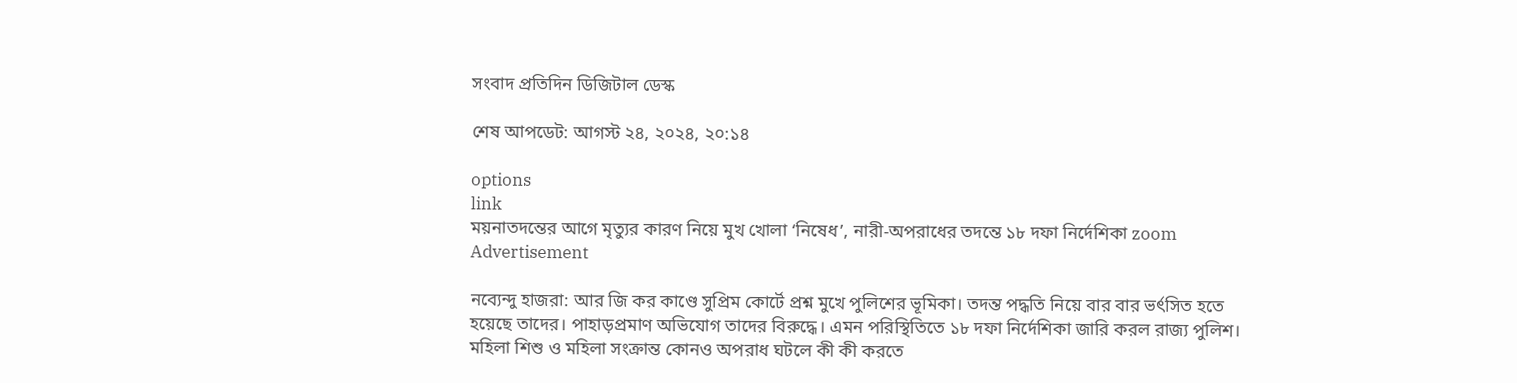সংবাদ প্রতিদিন ডিজিটাল ডেস্ক

শেষ আপডেট: আগস্ট ২৪, ২০২৪, ২০:১৪

options
link
ময়নাতদন্তের আগে মৃত্যুর কারণ নিয়ে মুখ খোলা ‘নিষেধ’, নারী-অপরাধের তদন্তে ১৮ দফা নির্দেশিকা zoom
Advertisement

নব্যেন্দু হাজরা: আর জি কর কাণ্ডে সুপ্রিম কোর্টে প্রশ্ন মুখে পুলিশের ভূমিকা। তদন্ত পদ্ধতি নিয়ে বার বার ভর্ৎসিত হতে হয়েছে তাদের। পাহাড়প্রমাণ অভিযোগ তাদের বিরুদ্ধে। এমন পরিস্থিতিতে ১৮ দফা নির্দেশিকা জারি করল রাজ্য পুলিশ। মহিলা শিশু ও মহিলা সংক্রান্ত কোনও অপরাধ ঘটলে কী কী করতে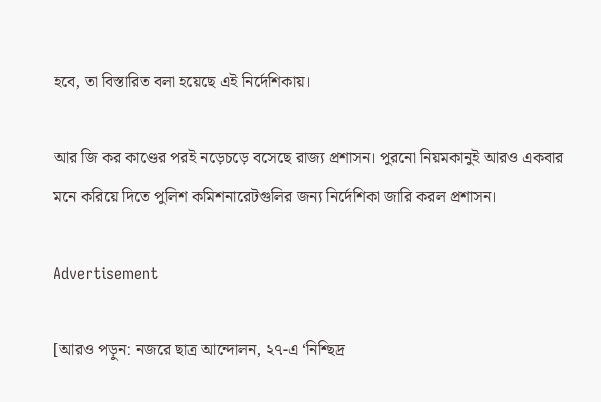হবে, তা বিস্তারিত বলা হয়েছে এই নির্দেশিকায়।

আর জি কর কাণ্ডের পরই নড়েচড়ে বসেছে রাজ্য প্রশাসন। পুরনো নিয়মকানুই আরও একবার মনে করিয়ে দিতে পুলিশ কমিশনারেটগুলির জন্য নির্দেশিকা জারি করল প্রশাসন।

Advertisement

[আরও পড়ুন: নজরে ছাত্র আন্দোলন, ২৭-এ ‘নিশ্ছিদ্র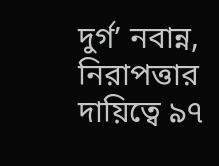দুর্গ’ নবান্ন, নিরাপত্তার দায়িত্বে ৯৭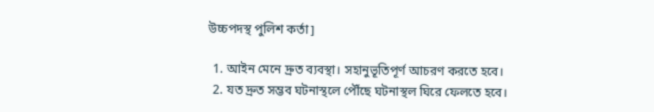উচ্চপদস্থ পুলিশ কর্তা]

  1. আইন মেনে দ্রুত ব্যবস্থা। সহানুভূতিপূর্ণ আচরণ করতে হবে।
  2. যত দ্রুত সম্ভব ঘটনাস্থলে পৌঁছে ঘটনাস্থল ঘিরে ফেলতে হবে।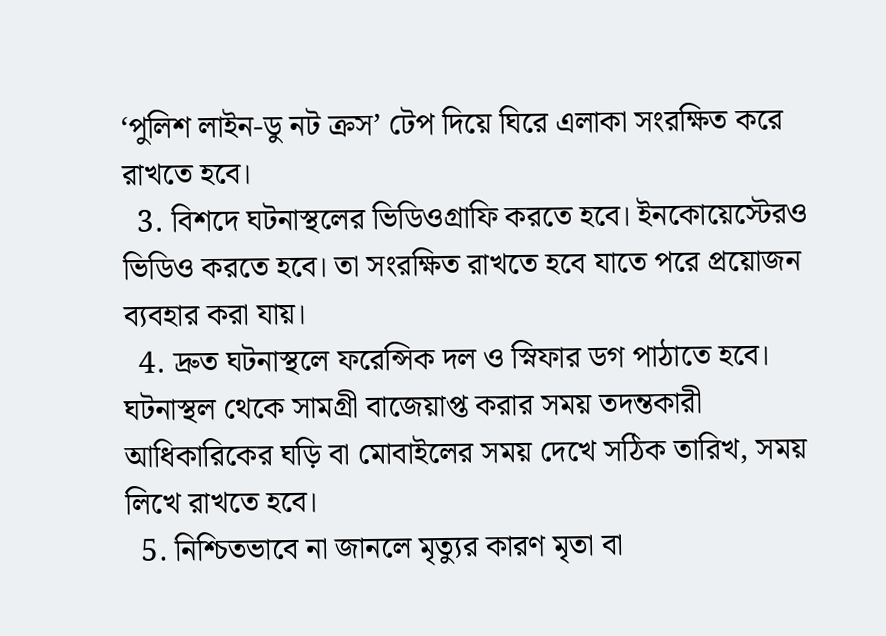‘পুলিশ লাইন-ডু নট ক্রস’ টেপ দিয়ে ঘিরে এলাকা সংরক্ষিত করে রাখতে হবে।
  3. বিশদে ঘটনাস্থলের ভিডিওগ্রাফি করতে হবে। ইনকোয়েস্টেরও ভিডিও করতে হবে। তা সংরক্ষিত রাখতে হবে যাতে পরে প্রয়োজন ব্যবহার করা যায়।
  4. দ্রুত ঘটনাস্থলে ফরেন্সিক দল ও স্নিফার ডগ পাঠাতে হবে। ঘটনাস্থল থেকে সামগ্রী বাজেয়াপ্ত করার সময় তদন্তকারী আধিকারিকের ঘড়ি বা মোবাইলের সময় দেখে সঠিক তারিখ, সময় লিখে রাখতে হবে।
  5. নিশ্চিতভাবে না জানলে মৃত্যুর কারণ মৃতা বা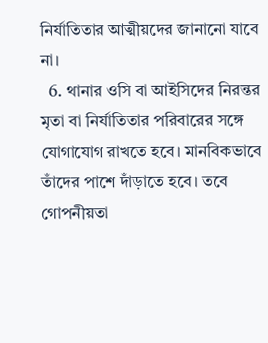নির্যাতিতার আত্মীয়দের জানানো যাবে না।
  6. থানার ওসি বা আইসিদের নিরন্তর মৃতা বা নির্যাতিতার পরিবারের সঙ্গে যোগাযোগ রাখতে হবে। মানবিকভাবে তাঁদের পাশে দাঁড়াতে হবে। তবে গোপনীয়তা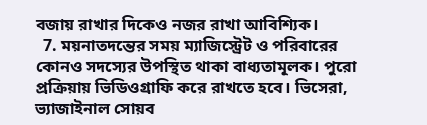বজায় রাখার দিকেও নজর রাখা আবিশ্যিক।
  7. ময়নাতদন্তের সময় ম্যাজিস্ট্রেট ও পরিবারের কোনও সদস্যের উপস্থিত থাকা বাধ্যতামূলক। পুরো প্রক্রিয়ায় ভিডিওগ্রাফি করে রাখতে হবে। ভিসেরা, ভ্যাজাইনাল সোয়ব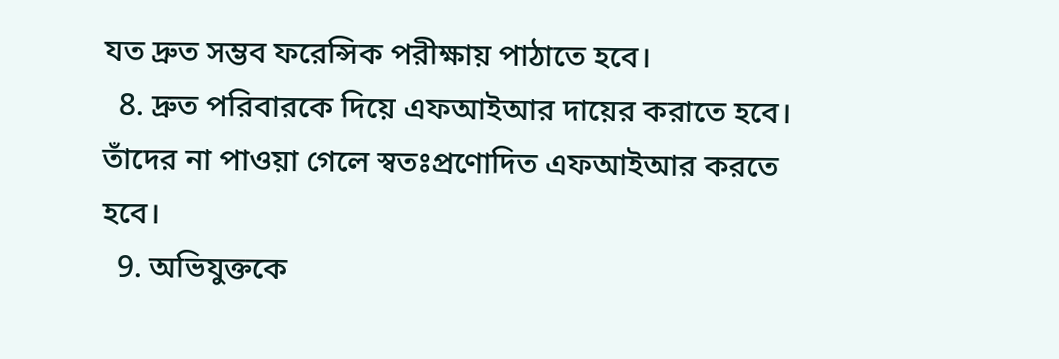যত দ্রুত সম্ভব ফরেন্সিক পরীক্ষায় পাঠাতে হবে।
  8. দ্রুত পরিবারকে দিয়ে এফআইআর দায়ের করাতে হবে। তাঁদের না পাওয়া গেলে স্বতঃপ্রণোদিত এফআইআর করতে হবে।
  9. অভিযুক্তকে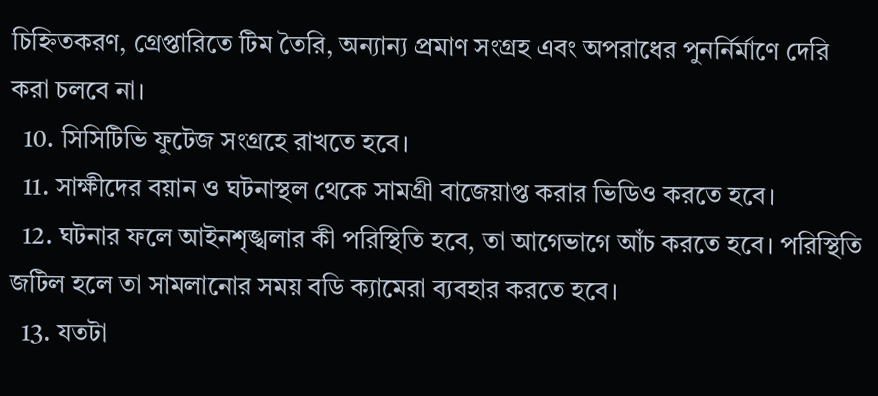চিহ্নিতকরণ, গ্রেপ্তারিতে টিম তৈরি, অন্যান্য প্রমাণ সংগ্রহ এবং অপরাধের পুনর্নির্মাণে দেরি করা চলবে না।
  10. সিসিটিভি ফুটেজ সংগ্রহে রাখতে হবে।
  11. সাক্ষীদের বয়ান ও ঘটনাস্থল থেকে সামগ্রী বাজেয়াপ্ত করার ভিডিও করতে হবে।
  12. ঘটনার ফলে আইনশৃঙ্খলার কী পরিস্থিতি হবে, তা আগেভাগে আঁচ করতে হবে। পরিস্থিতি জটিল হলে তা সামলানোর সময় বডি ক্যামেরা ব্যবহার করতে হবে।
  13. যতটা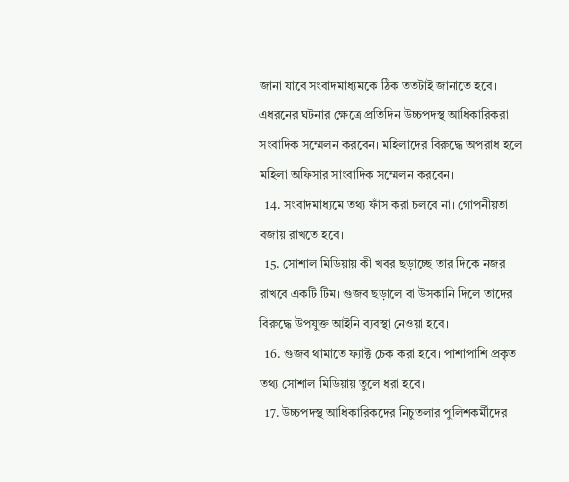জানা যাবে সংবাদমাধ্যমকে ঠিক ততটাই জানাতে হবে। এধরনের ঘটনার ক্ষেত্রে প্রতিদিন উচ্চপদস্থ আধিকারিকরা সংবাদিক সম্মেলন করবেন। মহিলাদের বিরুদ্ধে অপরাধ হলে মহিলা অফিসার সাংবাদিক সম্মেলন করবেন।
  14. সংবাদমাধ্যমে তথ্য ফাঁস করা চলবে না। গোপনীয়তা বজায় রাখতে হবে।
  15. সোশাল মিডিয়ায় কী খবর ছড়াচ্ছে তার দিকে নজর রাখবে একটি টিম। গুজব ছড়ালে বা উসকানি দিলে তাদের বিরুদ্ধে উপযুক্ত আইনি ব্যবস্থা নেওয়া হবে।
  16. গুজব থামাতে ফ্যাক্ট চেক করা হবে। পাশাপাশি প্রকৃত তথ্য সোশাল মিডিয়ায় তুলে ধরা হবে।
  17. উচ্চপদস্থ আধিকারিকদের নিচুতলার পুলিশকর্মীদের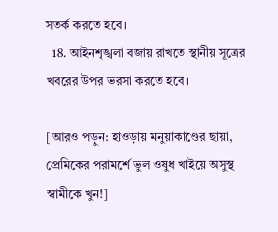সতর্ক করতে হবে।
  18. আইনশৃঙ্খলা বজায় রাখতে স্থানীয় সূত্রের খবরের উপর ভরসা করতে হবে।

[আরও পড়ুন: হাওড়ায় মনুয়াকাণ্ডের ছায়া, প্রেমিকের পরামর্শে ভুল ওষুধ খাইয়ে অসুস্থ স্বামীকে খুন!]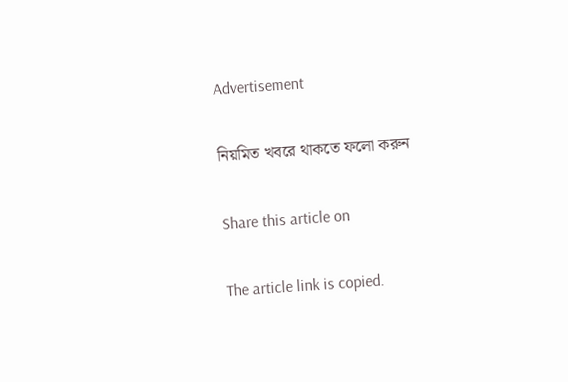Advertisement

নিয়মিত খবরে থাকতে ফলো করুন

Share this article on

The article link is copied.